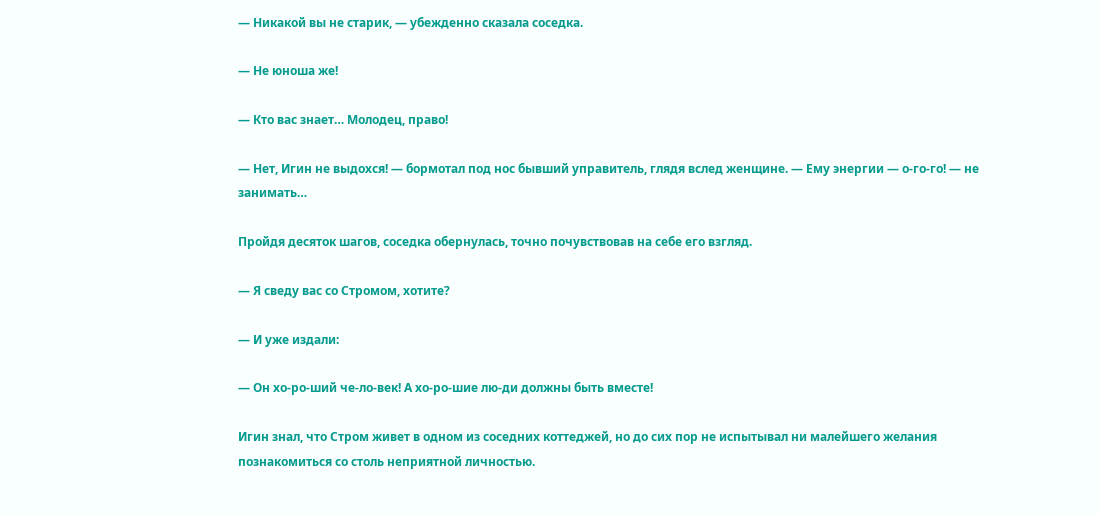— Никакой вы не старик, — убежденно сказала соседка.

— Не юноша же!

— Кто вас знает… Молодец, право!

— Нет, Игин не выдохся! — бормотал под нос бывший управитель, глядя вслед женщине. — Ему энергии — о-го-го! — не занимать…

Пройдя десяток шагов, соседка обернулась, точно почувствовав на себе его взгляд.

— Я сведу вас со Стромом, хотите?

— И уже издали:

— Он хо-ро-ший че-ло-век! А хо-ро-шие лю-ди должны быть вместе!

Игин знал, что Стром живет в одном из соседних коттеджей, но до сих пор не испытывал ни малейшего желания познакомиться со столь неприятной личностью.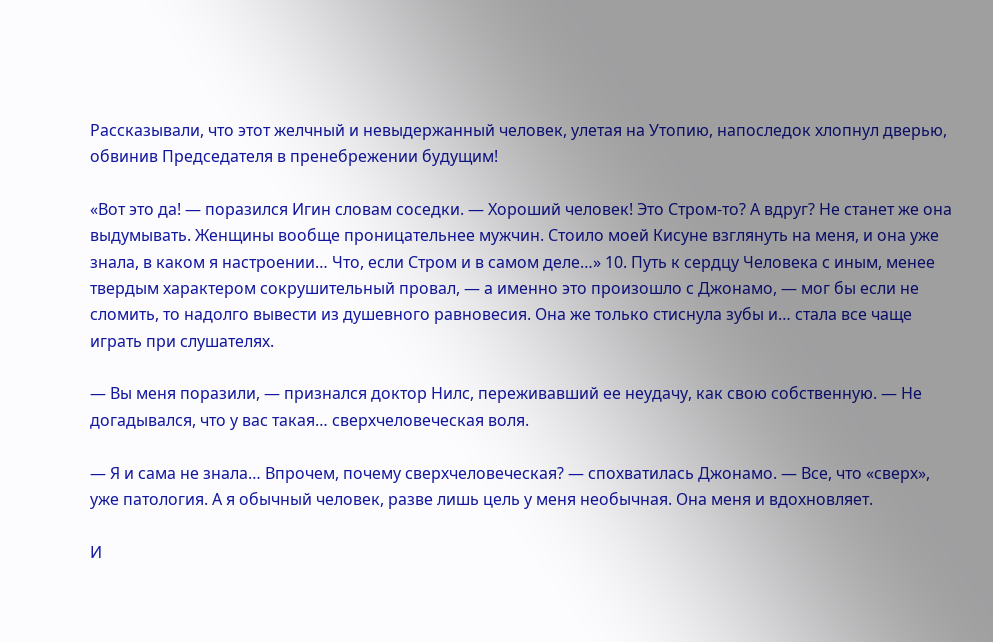Рассказывали, что этот желчный и невыдержанный человек, улетая на Утопию, напоследок хлопнул дверью, обвинив Председателя в пренебрежении будущим!

«Вот это да! — поразился Игин словам соседки. — Хороший человек! Это Стром-то? А вдруг? Не станет же она выдумывать. Женщины вообще проницательнее мужчин. Стоило моей Кисуне взглянуть на меня, и она уже знала, в каком я настроении… Что, если Стром и в самом деле…» 10. Путь к сердцу Человека с иным, менее твердым характером сокрушительный провал, — а именно это произошло с Джонамо, — мог бы если не сломить, то надолго вывести из душевного равновесия. Она же только стиснула зубы и… стала все чаще играть при слушателях.

— Вы меня поразили, — признался доктор Нилс, переживавший ее неудачу, как свою собственную. — Не догадывался, что у вас такая… сверхчеловеческая воля.

— Я и сама не знала… Впрочем, почему сверхчеловеческая? — спохватилась Джонамо. — Все, что «сверх», уже патология. А я обычный человек, разве лишь цель у меня необычная. Она меня и вдохновляет.

И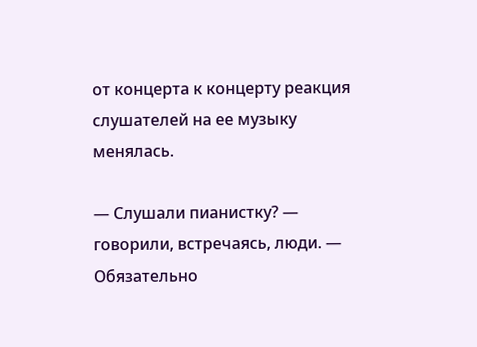от концерта к концерту реакция слушателей на ее музыку менялась.

— Слушали пианистку? — говорили, встречаясь, люди. — Обязательно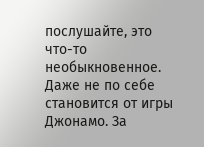послушайте, это что-то необыкновенное. Даже не по себе становится от игры Джонамо. За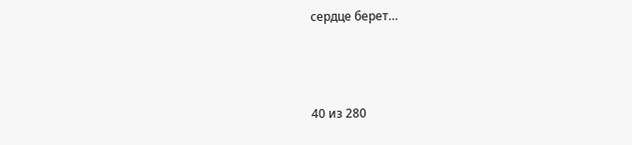сердце берет…



40 из 280